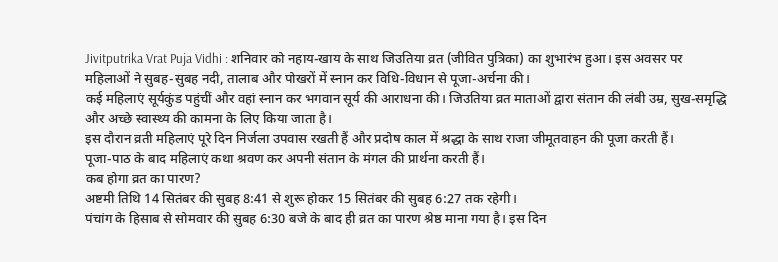Jivitputrika Vrat Puja Vidhi : शनिवार को नहाय-खाय के साथ जिउतिया व्रत (जीवित पुत्रिका) का शुभारंभ हुआ। इस अवसर पर महिलाओं ने सुबह-सुबह नदी, तालाब और पोखरों में स्नान कर विधि-विधान से पूजा-अर्चना की।
कई महिलाएं सूर्यकुंड पहुंचीं और वहां स्नान कर भगवान सूर्य की आराधना की। जिउतिया व्रत माताओं द्वारा संतान की लंबी उम्र, सुख-समृद्धि और अच्छे स्वास्थ्य की कामना के लिए किया जाता है।
इस दौरान व्रती महिलाएं पूरे दिन निर्जला उपवास रखती हैं और प्रदोष काल में श्रद्धा के साथ राजा जीमूतवाहन की पूजा करती हैं।
पूजा-पाठ के बाद महिलाएं कथा श्रवण कर अपनी संतान के मंगल की प्रार्थना करती हैं।
कब होगा व्रत का पारण?
अष्टमी तिथि 14 सितंबर की सुबह 8:41 से शुरू होकर 15 सितंबर की सुबह 6:27 तक रहेगी।
पंचांग के हिसाब से सोमवार की सुबह 6:30 बजे के बाद ही व्रत का पारण श्रेष्ठ माना गया है। इस दिन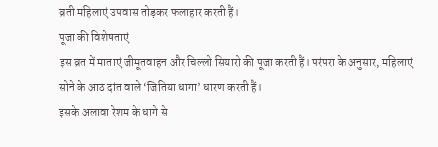व्रती महिलाएं उपवास तोड़कर फलाहार करती हैं।
पूजा की विशेषताएं
इस व्रत में माताएं जीमूतवाहन और चिल्लो सियारो की पूजा करती हैं। परंपरा के अनुसार, महिलाएं सोने के आठ दांत वाले ‘जितिया धागा’ धारण करती हैं।
इसके अलावा रेशम के धागे से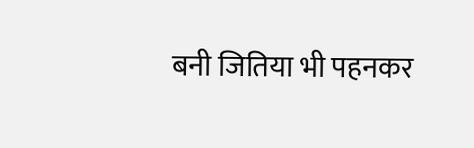बनी जितिया भी पहनकर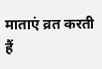माताएं व्रत करती हैं